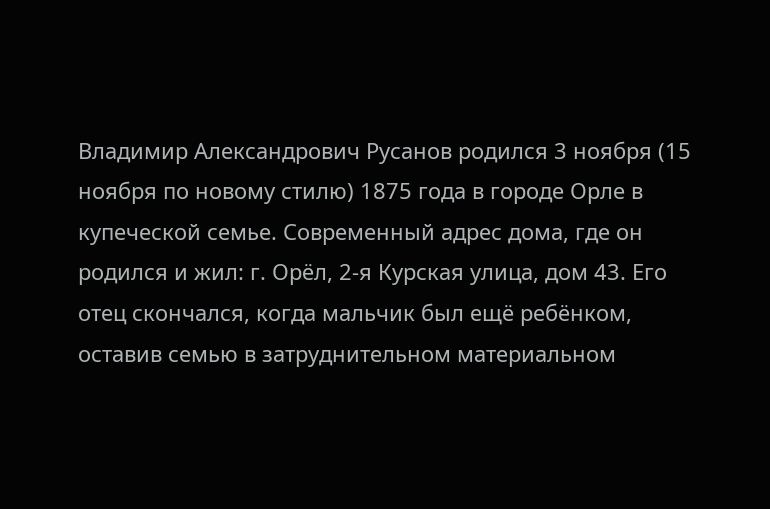Владимир Александрович Русанов родился 3 ноября (15 ноября по новому стилю) 1875 года в городе Орле в купеческой семье. Современный адрес дома, где он родился и жил: г. Орёл, 2-я Курская улица, дом 43. Его отец скончался, когда мальчик был ещё ребёнком, оставив семью в затруднительном материальном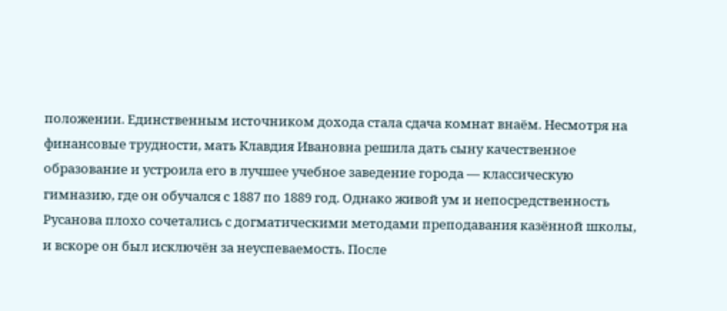положении. Единственным источником дохода стала сдача комнат внаём. Несмотря на финансовые трудности, мать Клавдия Ивановна решила дать сыну качественное образование и устроила его в лучшее учебное заведение города — классическую гимназию, где он обучался с 1887 по 1889 год. Однако живой ум и непосредственность Русанова плохо сочетались с догматическими методами преподавания казённой школы, и вскоре он был исключён за неуспеваемость. После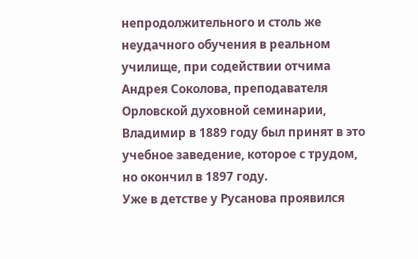непродолжительного и столь же неудачного обучения в реальном училище, при содействии отчима Андрея Соколова, преподавателя Орловской духовной семинарии, Владимир в 1889 году был принят в это учебное заведение, которое с трудом, но окончил в 1897 году.
Уже в детстве у Русанова проявился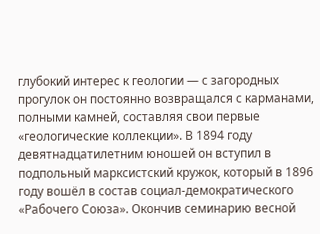глубокий интерес к геологии — с загородных прогулок он постоянно возвращался с карманами, полными камней, составляя свои первые «геологические коллекции». В 1894 году девятнадцатилетним юношей он вступил в подпольный марксистский кружок, который в 1896 году вошёл в состав социал-демократического «Рабочего Союза». Окончив семинарию весной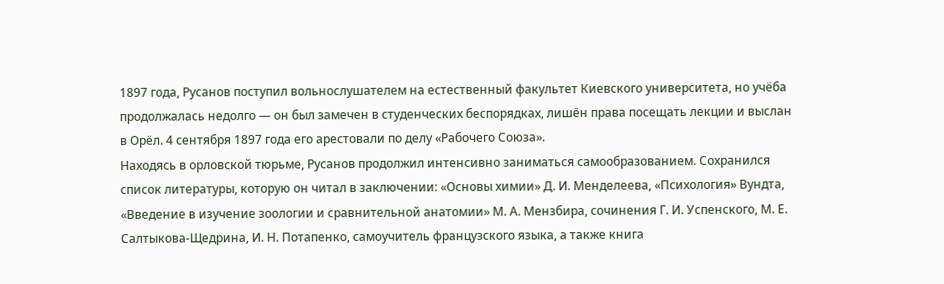1897 года, Русанов поступил вольнослушателем на естественный факультет Киевского университета, но учёба продолжалась недолго — он был замечен в студенческих беспорядках, лишён права посещать лекции и выслан в Орёл. 4 сентября 1897 года его арестовали по делу «Рабочего Союза».
Находясь в орловской тюрьме, Русанов продолжил интенсивно заниматься самообразованием. Сохранился список литературы, которую он читал в заключении: «Основы химии» Д. И. Менделеева, «Психология» Вундта, «Введение в изучение зоологии и сравнительной анатомии» М. А. Мензбира, сочинения Г. И. Успенского, М. Е. Салтыкова-Щедрина, И. Н. Потапенко, самоучитель французского языка, а также книга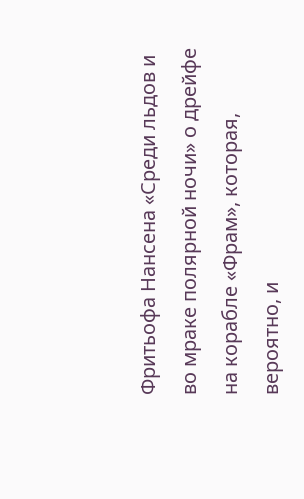Фритьофа Нансена «Среди льдов и во мраке полярной ночи» о дрейфе на корабле «Фрам», которая, вероятно, и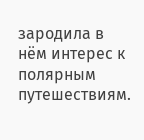зародила в нём интерес к полярным путешествиям.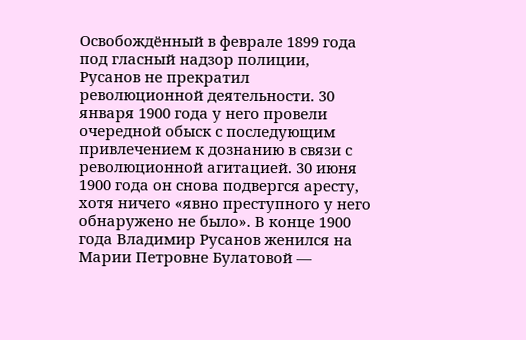Освобождённый в феврале 1899 года под гласный надзор полиции, Русанов не прекратил революционной деятельности. 30 января 1900 года у него провели очередной обыск с последующим привлечением к дознанию в связи с революционной агитацией. 30 июня 1900 года он снова подвергся аресту, хотя ничего «явно преступного у него обнаружено не было». В конце 1900 года Владимир Русанов женился на Марии Петровне Булатовой —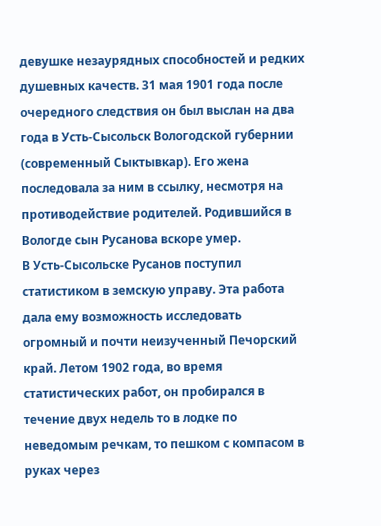девушке незаурядных способностей и редких душевных качеств. 31 мая 1901 года после очередного следствия он был выслан на два года в Усть-Сысольск Вологодской губернии (современный Сыктывкар). Его жена последовала за ним в ссылку, несмотря на противодействие родителей. Родившийся в Вологде сын Русанова вскоре умер.
В Усть-Сысольске Русанов поступил статистиком в земскую управу. Эта работа дала ему возможность исследовать огромный и почти неизученный Печорский край. Летом 1902 года, во время статистических работ, он пробирался в течение двух недель то в лодке по неведомым речкам, то пешком с компасом в руках через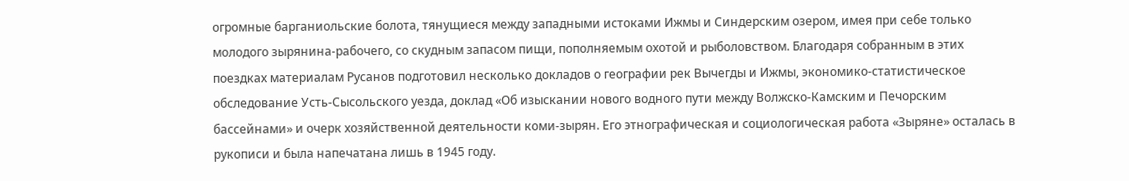огромные барганиольские болота, тянущиеся между западными истоками Ижмы и Синдерским озером, имея при себе только молодого зырянина-рабочего, со скудным запасом пищи, пополняемым охотой и рыболовством. Благодаря собранным в этих поездках материалам Русанов подготовил несколько докладов о географии рек Вычегды и Ижмы, экономико-статистическое обследование Усть-Сысольского уезда, доклад «Об изыскании нового водного пути между Волжско-Камским и Печорским бассейнами» и очерк хозяйственной деятельности коми-зырян. Его этнографическая и социологическая работа «Зыряне» осталась в рукописи и была напечатана лишь в 1945 году.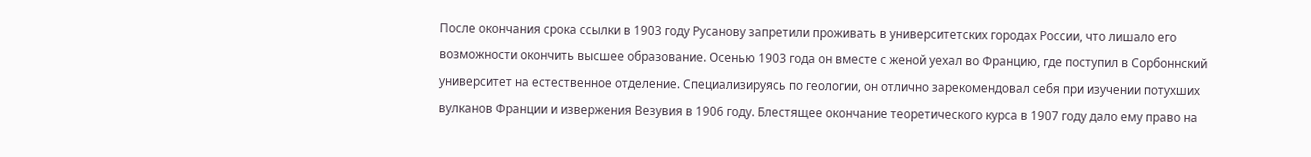После окончания срока ссылки в 1903 году Русанову запретили проживать в университетских городах России, что лишало его возможности окончить высшее образование. Осенью 1903 года он вместе с женой уехал во Францию, где поступил в Сорбоннский университет на естественное отделение. Специализируясь по геологии, он отлично зарекомендовал себя при изучении потухших вулканов Франции и извержения Везувия в 1906 году. Блестящее окончание теоретического курса в 1907 году дало ему право на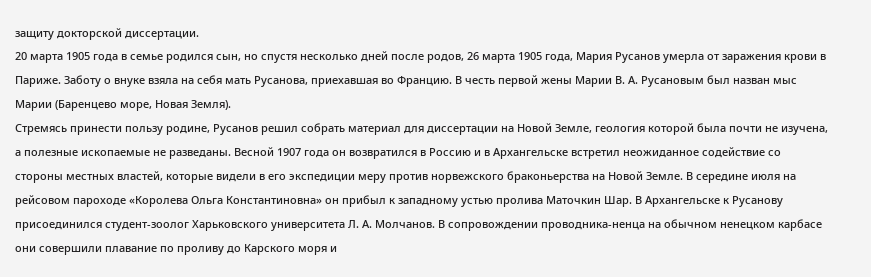защиту докторской диссертации.
20 марта 1905 года в семье родился сын, но спустя несколько дней после родов, 26 марта 1905 года, Мария Русанов умерла от заражения крови в Париже. Заботу о внуке взяла на себя мать Русанова, приехавшая во Францию. В честь первой жены Марии В. А. Русановым был назван мыс Марии (Баренцево море, Новая Земля).
Стремясь принести пользу родине, Русанов решил собрать материал для диссертации на Новой Земле, геология которой была почти не изучена, а полезные ископаемые не разведаны. Весной 1907 года он возвратился в Россию и в Архангельске встретил неожиданное содействие со стороны местных властей, которые видели в его экспедиции меру против норвежского браконьерства на Новой Земле. В середине июля на рейсовом пароходе «Королева Ольга Константиновна» он прибыл к западному устью пролива Маточкин Шар. В Архангельске к Русанову присоединился студент-зоолог Харьковского университета Л. А. Молчанов. В сопровождении проводника-ненца на обычном ненецком карбасе они совершили плавание по проливу до Карского моря и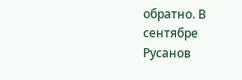обратно. В сентябре Русанов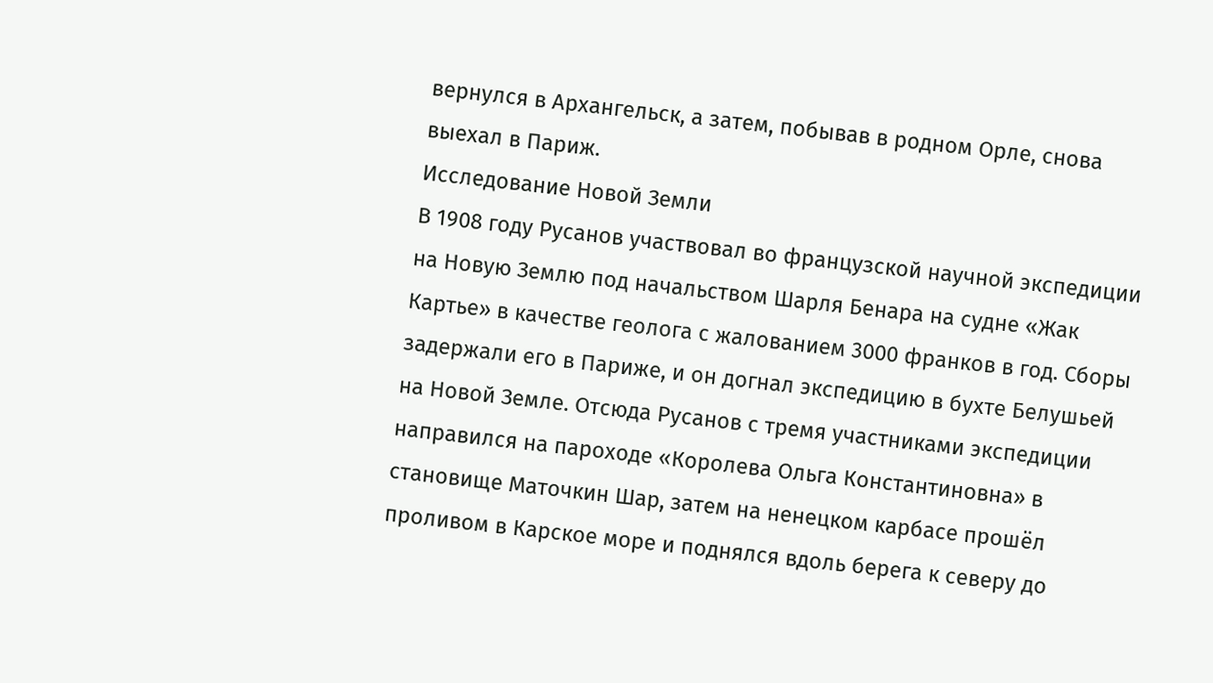вернулся в Архангельск, а затем, побывав в родном Орле, снова выехал в Париж.
Исследование Новой Земли
В 1908 году Русанов участвовал во французской научной экспедиции на Новую Землю под начальством Шарля Бенара на судне «Жак Картье» в качестве геолога с жалованием 3000 франков в год. Сборы задержали его в Париже, и он догнал экспедицию в бухте Белушьей на Новой Земле. Отсюда Русанов с тремя участниками экспедиции направился на пароходе «Королева Ольга Константиновна» в становище Маточкин Шар, затем на ненецком карбасе прошёл проливом в Карское море и поднялся вдоль берега к северу до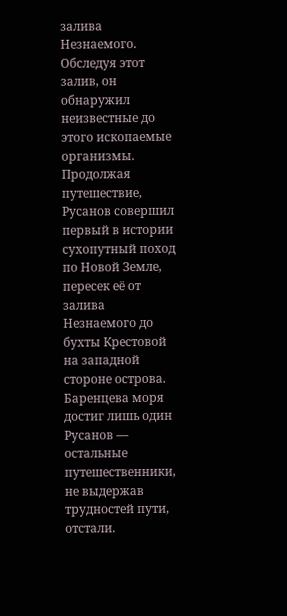залива Незнаемого. Обследуя этот залив, он обнаружил неизвестные до этого ископаемые организмы. Продолжая путешествие, Русанов совершил первый в истории сухопутный поход по Новой Земле, пересек её от залива Незнаемого до бухты Крестовой на западной стороне острова. Баренцева моря достиг лишь один Русанов — остальные путешественники, не выдержав трудностей пути, отстали.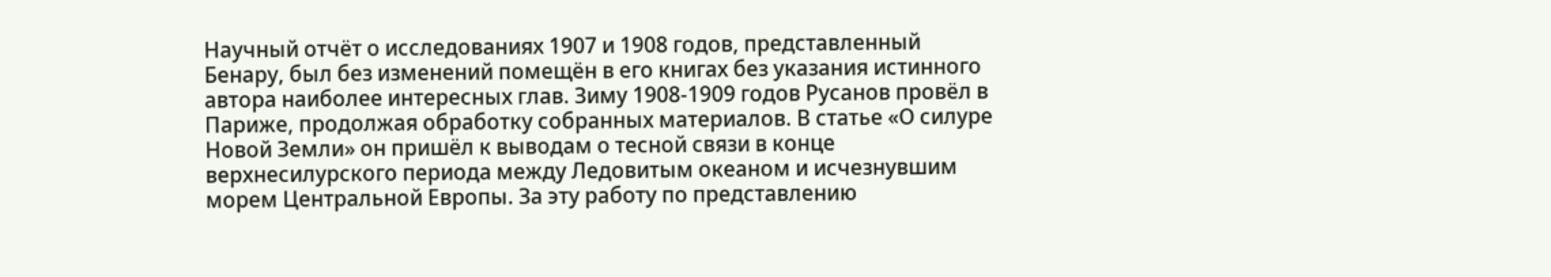Научный отчёт о исследованиях 1907 и 1908 годов, представленный Бенару, был без изменений помещён в его книгах без указания истинного автора наиболее интересных глав. Зиму 1908-1909 годов Русанов провёл в Париже, продолжая обработку собранных материалов. В статье «О силуре Новой Земли» он пришёл к выводам о тесной связи в конце верхнесилурского периода между Ледовитым океаном и исчезнувшим морем Центральной Европы. За эту работу по представлению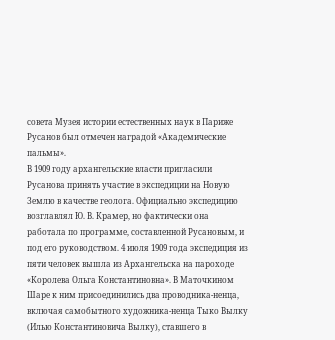совета Музея истории естественных наук в Париже Русанов был отмечен наградой «Академические пальмы».
В 1909 году архангельские власти пригласили Русанова принять участие в экспедиции на Новую Землю в качестве геолога. Официально экспедицию возглавлял Ю. В. Крамер, но фактически она работала по программе, составленной Русановым, и под его руководством. 4 июля 1909 года экспедиция из пяти человек вышла из Архангельска на пароходе «Королева Ольга Константиновна». В Маточкином Шаре к ним присоединились два проводника-ненца, включая самобытного художника-ненца Тыко Вылку (Илью Константиновича Вылку), ставшего в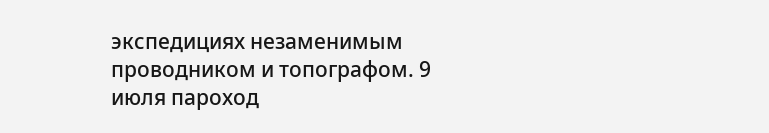экспедициях незаменимым проводником и топографом. 9 июля пароход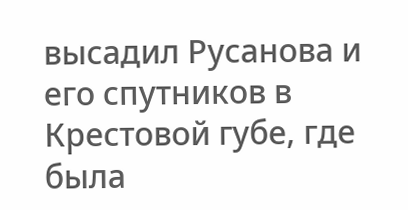высадил Русанова и его спутников в Крестовой губе, где была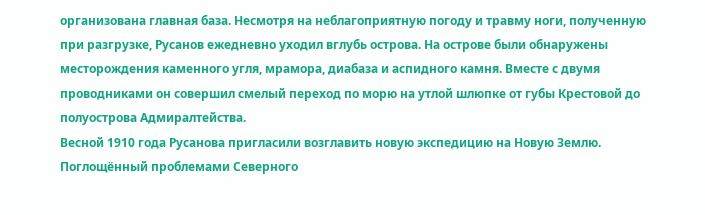организована главная база. Несмотря на неблагоприятную погоду и травму ноги, полученную при разгрузке, Русанов ежедневно уходил вглубь острова. На острове были обнаружены месторождения каменного угля, мрамора, диабаза и аспидного камня. Вместе с двумя проводниками он совершил смелый переход по морю на утлой шлюпке от губы Крестовой до полуострова Адмиралтейства.
Весной 1910 года Русанова пригласили возглавить новую экспедицию на Новую Землю. Поглощённый проблемами Северного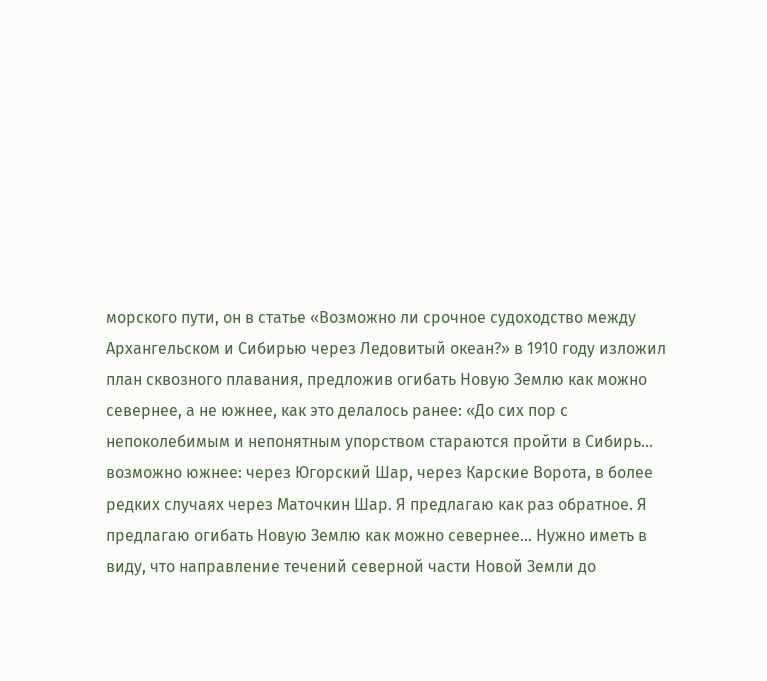морского пути, он в статье «Возможно ли срочное судоходство между Архангельском и Сибирью через Ледовитый океан?» в 1910 году изложил план сквозного плавания, предложив огибать Новую Землю как можно севернее, а не южнее, как это делалось ранее: «До сих пор с непоколебимым и непонятным упорством стараются пройти в Сибирь… возможно южнее: через Югорский Шар, через Карские Ворота, в более редких случаях через Маточкин Шар. Я предлагаю как раз обратное. Я предлагаю огибать Новую Землю как можно севернее… Нужно иметь в виду, что направление течений северной части Новой Земли до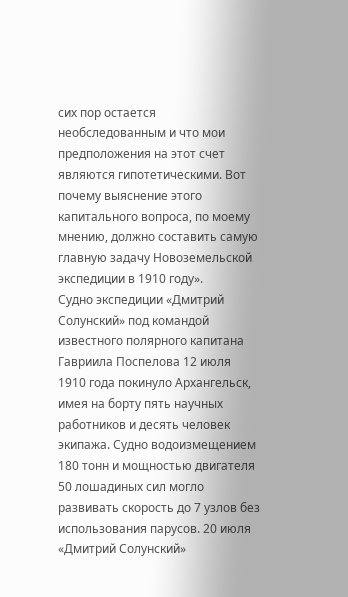сих пор остается необследованным и что мои предположения на этот счет являются гипотетическими. Вот почему выяснение этого капитального вопроса, по моему мнению, должно составить самую главную задачу Новоземельской экспедиции в 1910 году».
Судно экспедиции «Дмитрий Солунский» под командой известного полярного капитана Гавриила Поспелова 12 июля 1910 года покинуло Архангельск, имея на борту пять научных работников и десять человек экипажа. Судно водоизмещением 180 тонн и мощностью двигателя 50 лошадиных сил могло развивать скорость до 7 узлов без использования парусов. 20 июля «Дмитрий Солунский»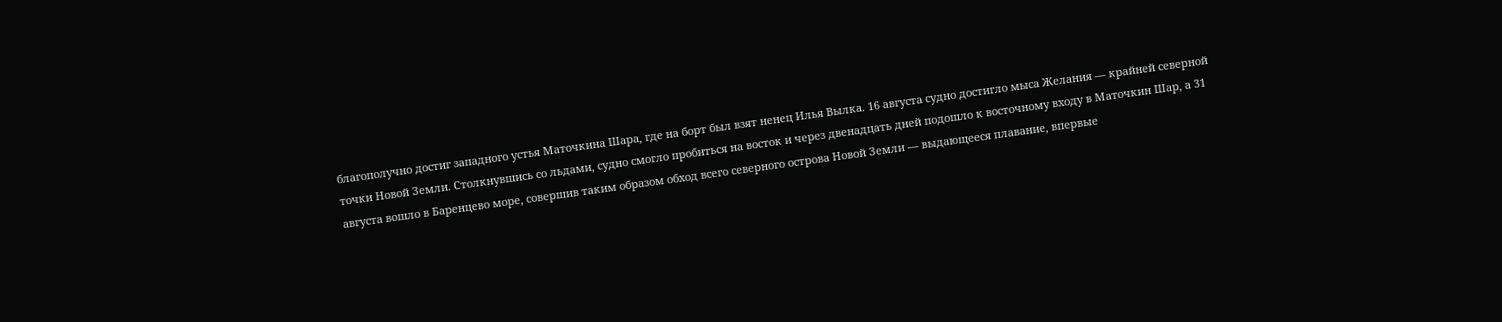благополучно достиг западного устья Маточкина Шара, где на борт был взят ненец Илья Вылка. 16 августа судно достигло мыса Желания — крайней северной точки Новой Земли. Столкнувшись со льдами, судно смогло пробиться на восток и через двенадцать дней подошло к восточному входу в Маточкин Шар, а 31 августа вошло в Баренцево море, совершив таким образом обход всего северного острова Новой Земли — выдающееся плавание, впервые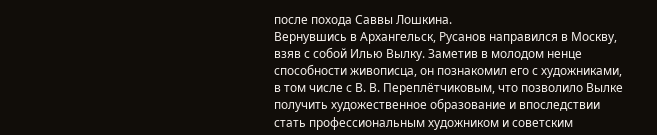после похода Саввы Лошкина.
Вернувшись в Архангельск, Русанов направился в Москву, взяв с собой Илью Вылку. Заметив в молодом ненце способности живописца, он познакомил его с художниками, в том числе с В. В. Переплётчиковым, что позволило Вылке получить художественное образование и впоследствии стать профессиональным художником и советским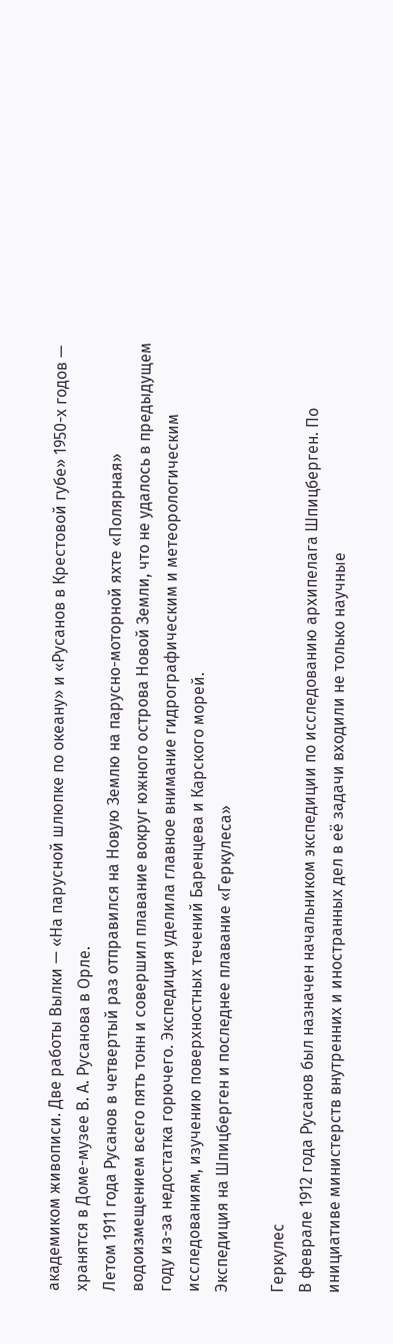академиком живописи. Две работы Вылки — «На парусной шлюпке по океану» и «Русанов в Крестовой губе» 1950-х годов — хранятся в Доме-музее В. А. Русанова в Орле.
Летом 1911 года Русанов в четвертый раз отправился на Новую Землю на парусно-моторной яхте «Полярная» водоизмещением всего пять тонн и совершил плавание вокруг южного острова Новой Земли, что не удалось в предыдущем году из-за недостатка горючего. Экспедиция уделила главное внимание гидрографическим и метеорологическим исследованиям, изучению поверхностных течений Баренцева и Карского морей.
Экспедиция на Шпицберген и последнее плавание «Геркулеса»

Геркулес
В феврале 1912 года Русанов был назначен начальником экспедиции по исследованию архипелага Шпицберген. По инициативе министерств внутренних и иностранных дел в её задачи входили не только научные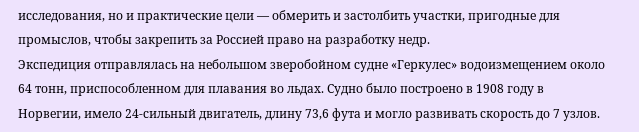исследования, но и практические цели — обмерить и застолбить участки, пригодные для промыслов, чтобы закрепить за Россией право на разработку недр.
Экспедиция отправлялась на небольшом зверобойном судне «Геркулес» водоизмещением около 64 тонн, приспособленном для плавания во льдах. Судно было построено в 1908 году в Норвегии, имело 24-сильный двигатель, длину 73,6 фута и могло развивать скорость до 7 узлов.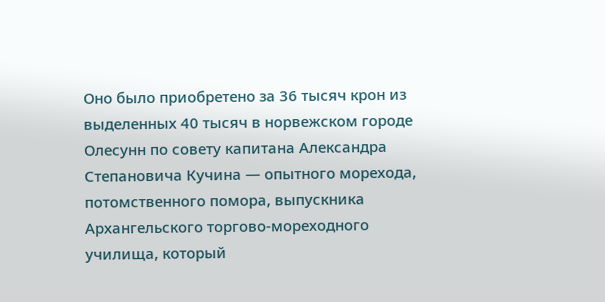Оно было приобретено за 36 тысяч крон из выделенных 40 тысяч в норвежском городе Олесунн по совету капитана Александра Степановича Кучина — опытного морехода, потомственного помора, выпускника Архангельского торгово-мореходного училища, который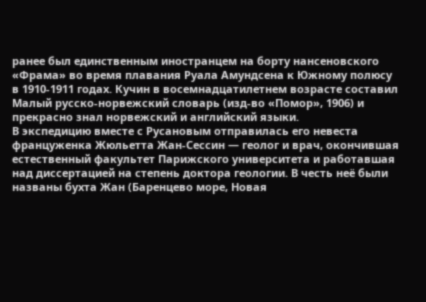ранее был единственным иностранцем на борту нансеновского «Фрама» во время плавания Руала Амундсена к Южному полюсу в 1910-1911 годах. Кучин в восемнадцатилетнем возрасте составил Малый русско-норвежский словарь (изд-во «Помор», 1906) и прекрасно знал норвежский и английский языки.
В экспедицию вместе с Русановым отправилась его невеста француженка Жюльетта Жан-Сессин — геолог и врач, окончившая естественный факультет Парижского университета и работавшая над диссертацией на степень доктора геологии. В честь неё были названы бухта Жан (Баренцево море, Новая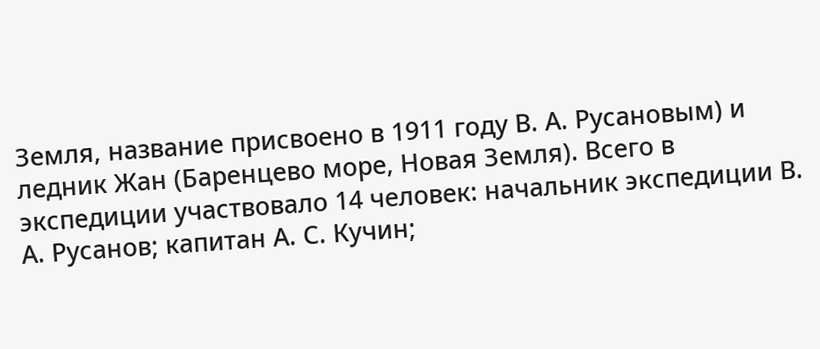Земля, название присвоено в 1911 году В. А. Русановым) и ледник Жан (Баренцево море, Новая Земля). Всего в экспедиции участвовало 14 человек: начальник экспедиции В. А. Русанов; капитан А. С. Кучин;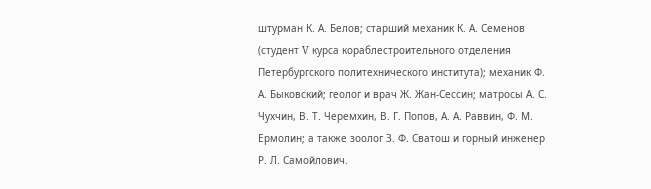штурман К. А. Белов; старший механик К. А. Семенов (студент V курса кораблестроительного отделения Петербургского политехнического института); механик Ф. А. Быковский; геолог и врач Ж. Жан-Сессин; матросы А. С. Чухчин, В. Т. Черемхин, В. Г. Попов, А. А. Раввин, Ф. М. Ермолин; а также зоолог З. Ф. Сватош и горный инженер Р. Л. Самойлович.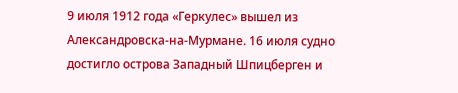9 июля 1912 года «Геркулес» вышел из Александровска-на-Мурмане. 16 июля судно достигло острова Западный Шпицберген и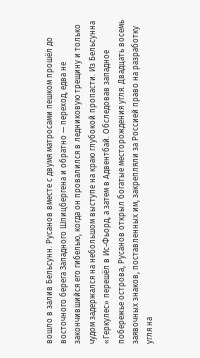вошло в залив Бельсунн. Русанов вместе с двумя матросами пешком прошёл до восточного берега Западного Шпицбергена и обратно — переход, едва не закончившийся его гибелью, когда он провалился в ледниковую трещину и только чудом задержался на небольшом выступе на краю глубокой пропасти. Из Бельсунна «Геркулес» перешёл в Ис-Фьорд, а затем в Адвентбай. Обследовав западное побережье острова, Русанов открыл богатые месторождения угля. Двадцать восемь заявочных знаков, поставленных им, закрепляли за Россией право на разработку угля на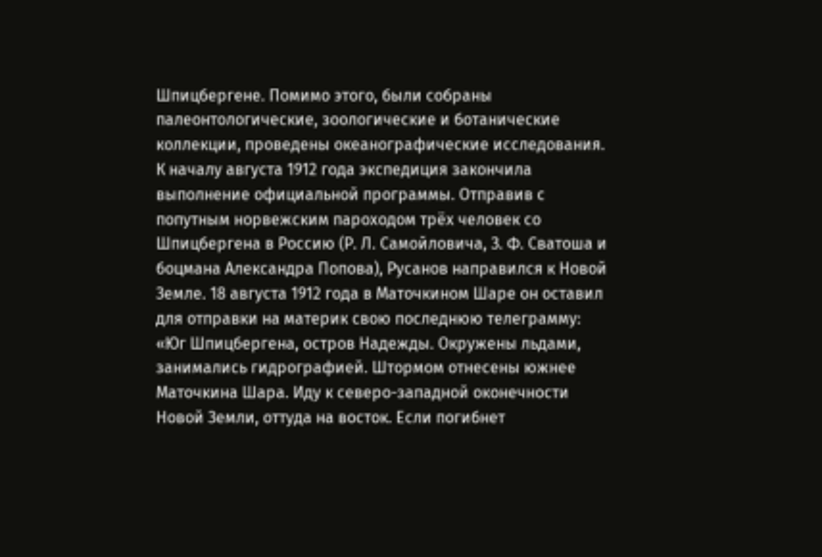Шпицбергене. Помимо этого, были собраны палеонтологические, зоологические и ботанические коллекции, проведены океанографические исследования.
К началу августа 1912 года экспедиция закончила выполнение официальной программы. Отправив с попутным норвежским пароходом трёх человек со Шпицбергена в Россию (Р. Л. Самойловича, З. Ф. Сватоша и боцмана Александра Попова), Русанов направился к Новой Земле. 18 августа 1912 года в Маточкином Шаре он оставил для отправки на материк свою последнюю телеграмму: «Юг Шпицбергена, остров Надежды. Окружены льдами, занимались гидрографией. Штормом отнесены южнее Маточкина Шара. Иду к северо-западной оконечности Новой Земли, оттуда на восток. Если погибнет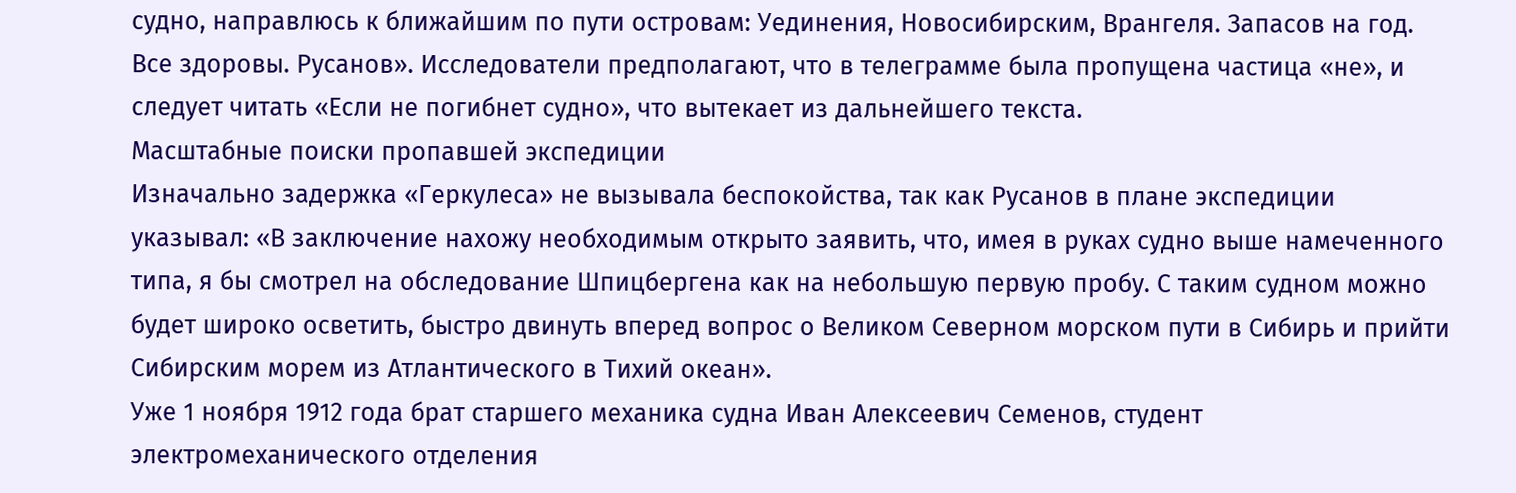судно, направлюсь к ближайшим по пути островам: Уединения, Новосибирским, Врангеля. Запасов на год. Все здоровы. Русанов». Исследователи предполагают, что в телеграмме была пропущена частица «не», и следует читать «Если не погибнет судно», что вытекает из дальнейшего текста.
Масштабные поиски пропавшей экспедиции
Изначально задержка «Геркулеса» не вызывала беспокойства, так как Русанов в плане экспедиции указывал: «В заключение нахожу необходимым открыто заявить, что, имея в руках судно выше намеченного типа, я бы смотрел на обследование Шпицбергена как на небольшую первую пробу. С таким судном можно будет широко осветить, быстро двинуть вперед вопрос о Великом Северном морском пути в Сибирь и прийти Сибирским морем из Атлантического в Тихий океан».
Уже 1 ноября 1912 года брат старшего механика судна Иван Алексеевич Семенов, студент электромеханического отделения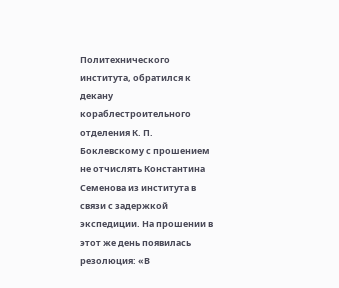Политехнического института, обратился к декану кораблестроительного отделения К. П. Боклевскому с прошением не отчислять Константина Семенова из института в связи с задержкой экспедиции. На прошении в этот же день появилась резолюция: «В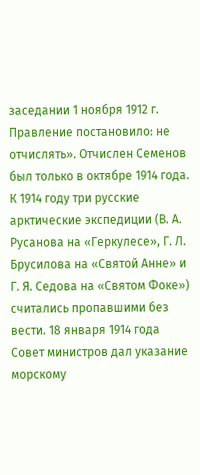заседании 1 ноября 1912 г. Правление постановило: не отчислять». Отчислен Семенов был только в октябре 1914 года.
К 1914 году три русские арктические экспедиции (В. А. Русанова на «Геркулесе», Г. Л. Брусилова на «Святой Анне» и Г. Я. Седова на «Святом Фоке») считались пропавшими без вести. 18 января 1914 года Совет министров дал указание морскому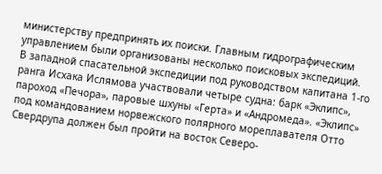министерству предпринять их поиски. Главным гидрографическим управлением были организованы несколько поисковых экспедиций.
В западной спасательной экспедиции под руководством капитана 1-го ранга Исхака Ислямова участвовали четыре судна: барк «Эклипс», пароход «Печора», паровые шхуны «Герта» и «Андромеда». «Эклипс» под командованием норвежского полярного мореплавателя Отто Свердрупа должен был пройти на восток Северо-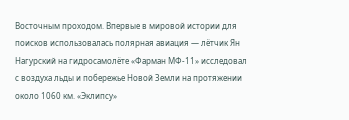Восточным проходом. Впервые в мировой истории для поисков использовалась полярная авиация — лётчик Ян Нагурский на гидросамолёте «Фарман МФ-11» исследовал с воздуха льды и побережье Новой Земли на протяжении около 1060 км. «Эклипсу»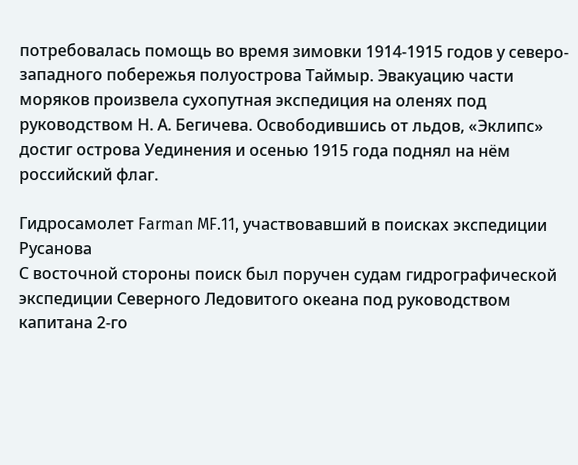потребовалась помощь во время зимовки 1914-1915 годов у северо-западного побережья полуострова Таймыр. Эвакуацию части моряков произвела сухопутная экспедиция на оленях под руководством Н. А. Бегичева. Освободившись от льдов, «Эклипс» достиг острова Уединения и осенью 1915 года поднял на нём российский флаг.

Гидросамолет Farman MF.11, участвовавший в поисках экспедиции Русанова
С восточной стороны поиск был поручен судам гидрографической экспедиции Северного Ледовитого океана под руководством капитана 2-го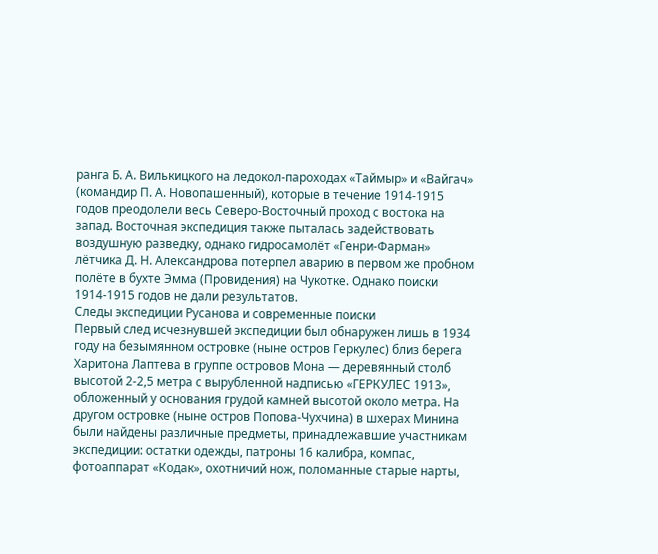ранга Б. А. Вилькицкого на ледокол-пароходах «Таймыр» и «Вайгач» (командир П. А. Новопашенный), которые в течение 1914-1915 годов преодолели весь Северо-Восточный проход с востока на запад. Восточная экспедиция также пыталась задействовать воздушную разведку, однако гидросамолёт «Генри-Фарман» лётчика Д. Н. Александрова потерпел аварию в первом же пробном полёте в бухте Эмма (Провидения) на Чукотке. Однако поиски 1914-1915 годов не дали результатов.
Следы экспедиции Русанова и современные поиски
Первый след исчезнувшей экспедиции был обнаружен лишь в 1934 году на безымянном островке (ныне остров Геркулес) близ берега Харитона Лаптева в группе островов Мона — деревянный столб высотой 2-2,5 метра с вырубленной надписью «ГЕРКУЛЕС 1913», обложенный у основания грудой камней высотой около метра. На другом островке (ныне остров Попова-Чухчина) в шхерах Минина были найдены различные предметы, принадлежавшие участникам экспедиции: остатки одежды, патроны 16 калибра, компас, фотоаппарат «Кодак», охотничий нож, поломанные старые нарты,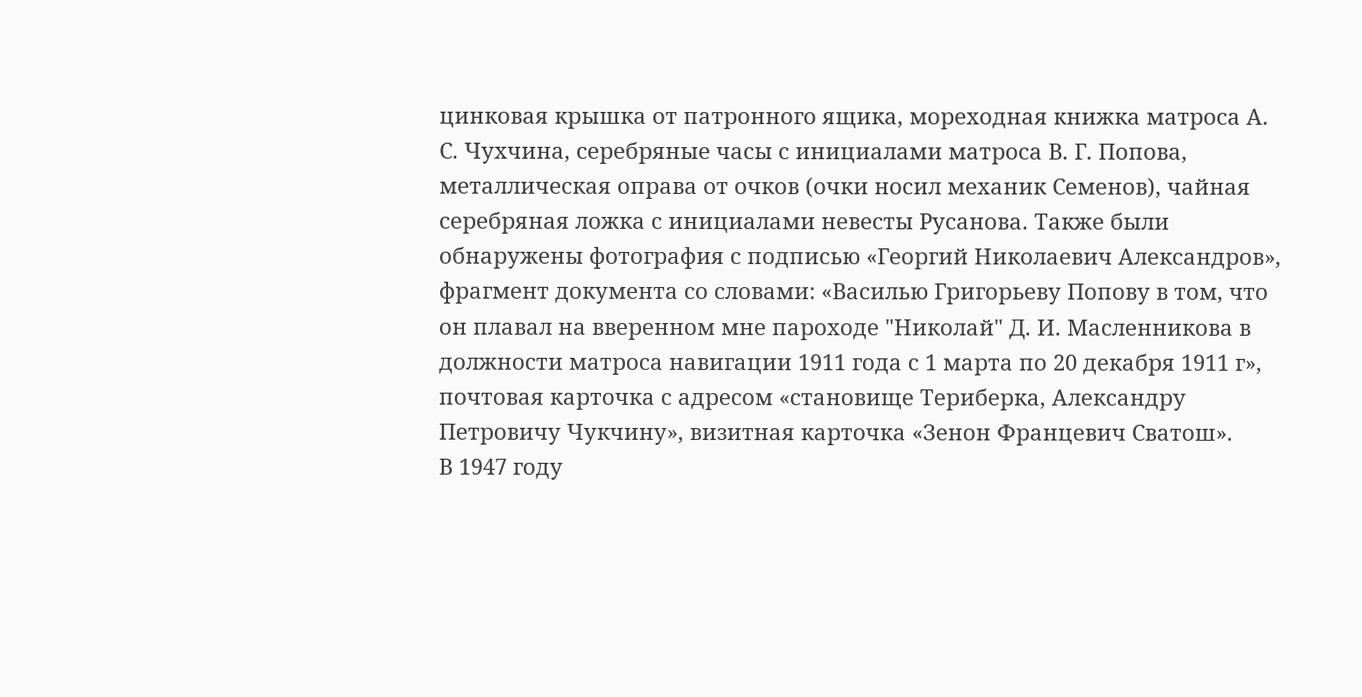цинковая крышка от патронного ящика, мореходная книжка матроса А. С. Чухчина, серебряные часы с инициалами матроса В. Г. Попова, металлическая оправа от очков (очки носил механик Семенов), чайная серебряная ложка с инициалами невесты Русанова. Также были обнаружены фотография с подписью «Георгий Николаевич Александров», фрагмент документа со словами: «Василью Григорьеву Попову в том, что он плавал на вверенном мне пароходе "Николай" Д. И. Масленникова в должности матроса навигации 1911 года с 1 марта по 20 декабря 1911 г», почтовая карточка с адресом «становище Териберка, Александру Петровичу Чукчину», визитная карточка «Зенон Францевич Сватош».
В 1947 году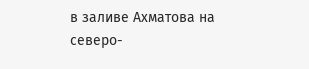в заливе Ахматова на северо-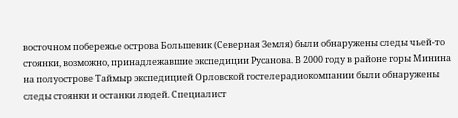восточном побережье острова Большевик (Северная Земля) были обнаружены следы чьей-то стоянки, возможно, принадлежавшие экспедиции Русанова. В 2000 году в районе горы Минина на полуострове Таймыр экспедицией Орловской гостелерадиокомпании были обнаружены следы стоянки и останки людей. Специалист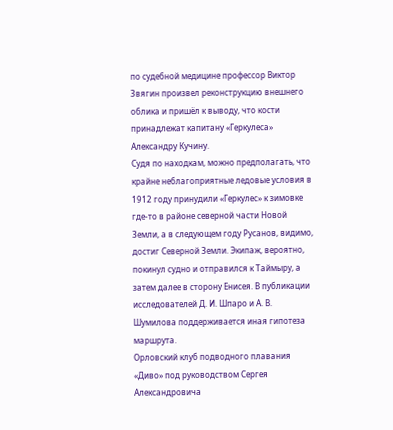по судебной медицине профессор Виктор Звягин произвел реконструкцию внешнего облика и пришёл к выводу, что кости принадлежат капитану «Геркулеса» Александру Кучину.
Судя по находкам, можно предполагать, что крайне неблагоприятные ледовые условия в 1912 году принудили «Геркулес» к зимовке где-то в районе северной части Новой Земли, а в следующем году Русанов, видимо, достиг Северной Земли. Экипаж, вероятно, покинул судно и отправился к Таймыру, а затем далее в сторону Енисея. В публикации исследователей Д. И. Шпаро и А. В. Шумилова поддерживается иная гипотеза маршрута.
Орловский клуб подводного плавания «Диво» под руководством Сергея Александровича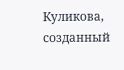Куликова, созданный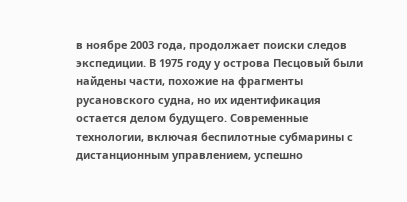в ноябре 2003 года, продолжает поиски следов экспедиции. В 1975 году у острова Песцовый были найдены части, похожие на фрагменты русановского судна, но их идентификация остается делом будущего. Современные технологии, включая беспилотные субмарины с дистанционным управлением, успешно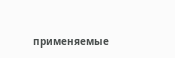применяемые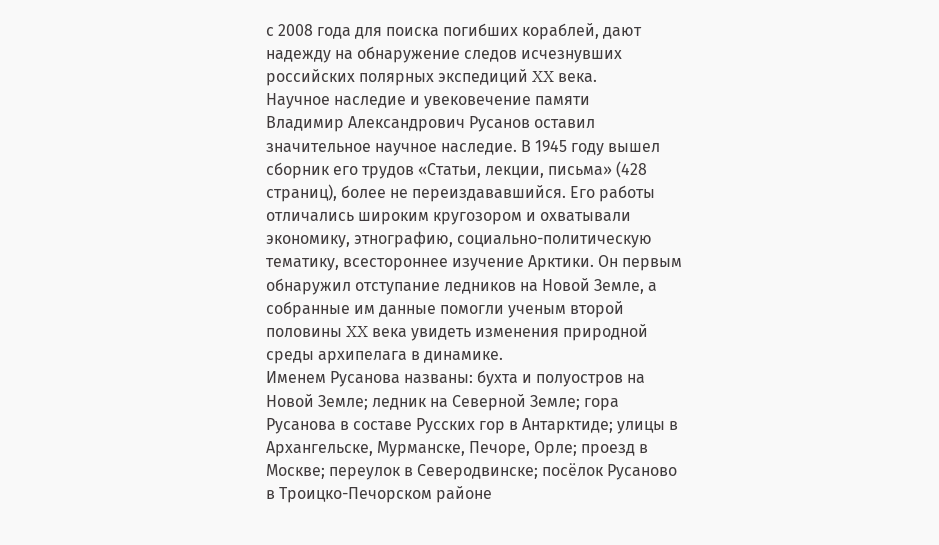с 2008 года для поиска погибших кораблей, дают надежду на обнаружение следов исчезнувших российских полярных экспедиций XX века.
Научное наследие и увековечение памяти
Владимир Александрович Русанов оставил значительное научное наследие. В 1945 году вышел сборник его трудов «Статьи, лекции, письма» (428 страниц), более не переиздававшийся. Его работы отличались широким кругозором и охватывали экономику, этнографию, социально-политическую тематику, всестороннее изучение Арктики. Он первым обнаружил отступание ледников на Новой Земле, а собранные им данные помогли ученым второй половины XX века увидеть изменения природной среды архипелага в динамике.
Именем Русанова названы: бухта и полуостров на Новой Земле; ледник на Северной Земле; гора Русанова в составе Русских гор в Антарктиде; улицы в Архангельске, Мурманске, Печоре, Орле; проезд в Москве; переулок в Северодвинске; посёлок Русаново в Троицко-Печорском районе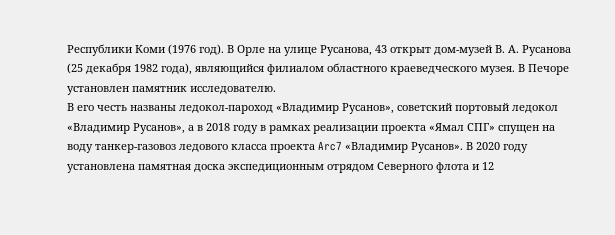Республики Коми (1976 год). В Орле на улице Русанова, 43 открыт дом-музей В. А. Русанова (25 декабря 1982 года), являющийся филиалом областного краеведческого музея. В Печоре установлен памятник исследователю.
В его честь названы ледокол-пароход «Владимир Русанов», советский портовый ледокол «Владимир Русанов», а в 2018 году в рамках реализации проекта «Ямал СПГ» спущен на воду танкер-газовоз ледового класса проекта Arc7 «Владимир Русанов». В 2020 году установлена памятная доска экспедиционным отрядом Северного флота и 12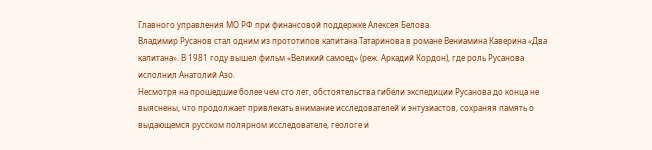Главного управления МО РФ при финансовой поддержке Алексея Белова.
Владимир Русанов стал одним из прототипов капитана Татаринова в романе Вениамина Каверина «Два капитана». В 1981 году вышел фильм «Великий самоед» (реж. Аркадий Кордон), где роль Русанова исполнил Анатолий Азо.
Несмотря на прошедшие более чем сто лет, обстоятельства гибели экспедиции Русанова до конца не выяснены, что продолжает привлекать внимание исследователей и энтузиастов, сохраняя память о выдающемся русском полярном исследователе, геологе и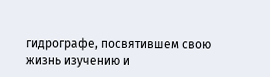гидрографе, посвятившем свою жизнь изучению и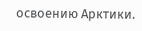освоению Арктики.